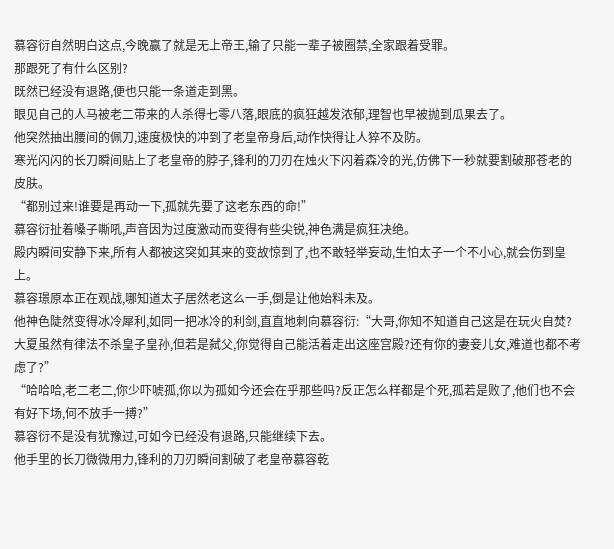慕容衍自然明白这点,今晚赢了就是无上帝王,输了只能一辈子被圈禁,全家跟着受罪。
那跟死了有什么区别?
既然已经没有退路,便也只能一条道走到黑。
眼见自己的人马被老二带来的人杀得七零八落,眼底的疯狂越发浓郁,理智也早被抛到瓜果去了。
他突然抽出腰间的佩刀,速度极快的冲到了老皇帝身后,动作快得让人猝不及防。
寒光闪闪的长刀瞬间贴上了老皇帝的脖子,锋利的刀刃在烛火下闪着森冷的光,仿佛下一秒就要割破那苍老的皮肤。
“都别过来!谁要是再动一下,孤就先要了这老东西的命!”
慕容衍扯着嗓子嘶吼,声音因为过度激动而变得有些尖锐,神色满是疯狂决绝。
殿内瞬间安静下来,所有人都被这突如其来的变故惊到了,也不敢轻举妄动,生怕太子一个不小心,就会伤到皇上。
慕容璟原本正在观战,哪知道太子居然老这么一手,倒是让他始料未及。
他神色陡然变得冰冷犀利,如同一把冰冷的利剑,直直地刺向慕容衍:“大哥,你知不知道自己这是在玩火自焚?大夏虽然有律法不杀皇子皇孙,但若是弑父,你觉得自己能活着走出这座宫殿?还有你的妻妾儿女,难道也都不考虑了?”
“哈哈哈,老二老二,你少吓唬孤,你以为孤如今还会在乎那些吗?反正怎么样都是个死,孤若是败了,他们也不会有好下场,何不放手一搏?”
慕容衍不是没有犹豫过,可如今已经没有退路,只能继续下去。
他手里的长刀微微用力,锋利的刀刃瞬间割破了老皇帝慕容乾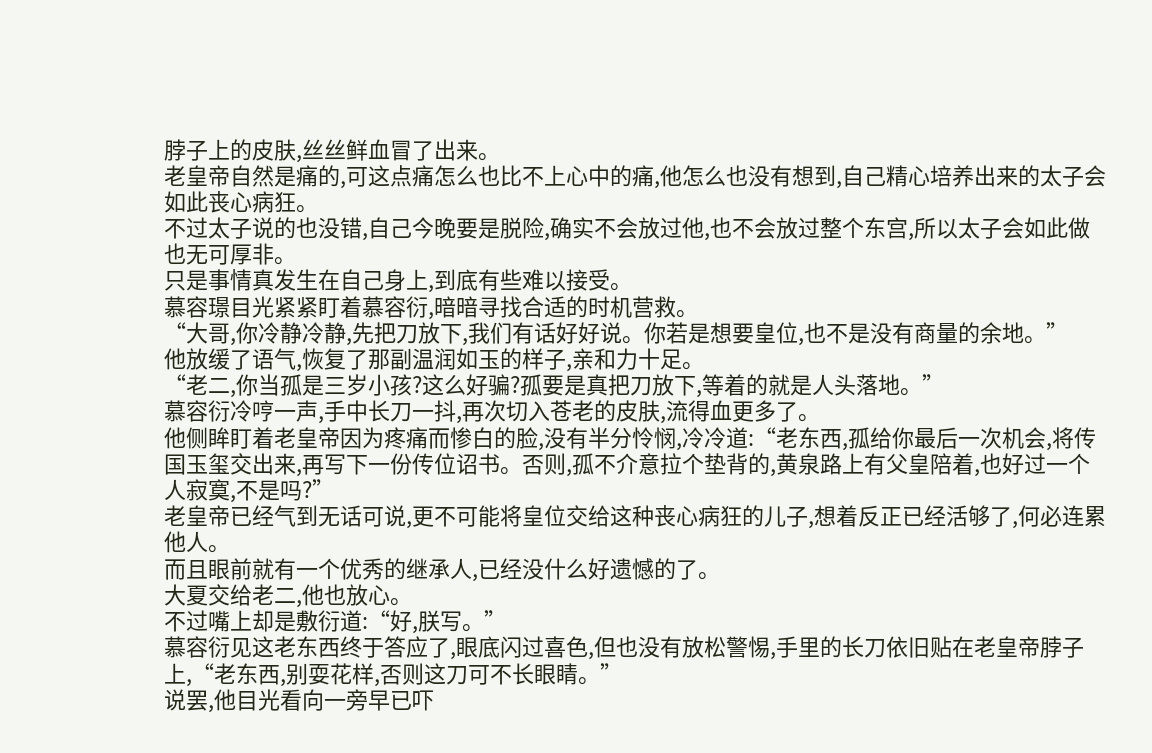脖子上的皮肤,丝丝鲜血冒了出来。
老皇帝自然是痛的,可这点痛怎么也比不上心中的痛,他怎么也没有想到,自己精心培养出来的太子会如此丧心病狂。
不过太子说的也没错,自己今晚要是脱险,确实不会放过他,也不会放过整个东宫,所以太子会如此做也无可厚非。
只是事情真发生在自己身上,到底有些难以接受。
慕容璟目光紧紧盯着慕容衍,暗暗寻找合适的时机营救。
“大哥,你冷静冷静,先把刀放下,我们有话好好说。你若是想要皇位,也不是没有商量的余地。”
他放缓了语气,恢复了那副温润如玉的样子,亲和力十足。
“老二,你当孤是三岁小孩?这么好骗?孤要是真把刀放下,等着的就是人头落地。”
慕容衍冷哼一声,手中长刀一抖,再次切入苍老的皮肤,流得血更多了。
他侧眸盯着老皇帝因为疼痛而惨白的脸,没有半分怜悯,冷冷道:“老东西,孤给你最后一次机会,将传国玉玺交出来,再写下一份传位诏书。否则,孤不介意拉个垫背的,黄泉路上有父皇陪着,也好过一个人寂寞,不是吗?”
老皇帝已经气到无话可说,更不可能将皇位交给这种丧心病狂的儿子,想着反正已经活够了,何必连累他人。
而且眼前就有一个优秀的继承人,已经没什么好遗憾的了。
大夏交给老二,他也放心。
不过嘴上却是敷衍道:“好,朕写。”
慕容衍见这老东西终于答应了,眼底闪过喜色,但也没有放松警惕,手里的长刀依旧贴在老皇帝脖子上,“老东西,别耍花样,否则这刀可不长眼睛。”
说罢,他目光看向一旁早已吓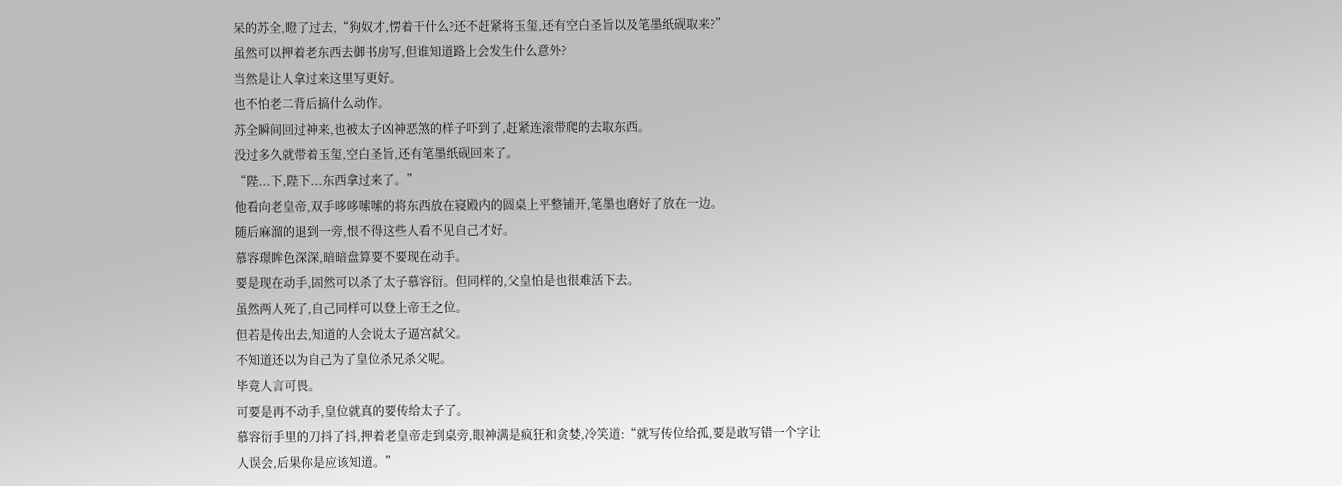呆的苏全,瞪了过去,“狗奴才,愣着干什么?还不赶紧将玉玺,还有空白圣旨以及笔墨纸砚取来?”
虽然可以押着老东西去御书房写,但谁知道路上会发生什么意外?
当然是让人拿过来这里写更好。
也不怕老二背后搞什么动作。
苏全瞬间回过神来,也被太子凶神恶煞的样子吓到了,赶紧连滚带爬的去取东西。
没过多久就带着玉玺,空白圣旨,还有笔墨纸砚回来了。
“陛...下,陛下...东西拿过来了。”
他看向老皇帝,双手哆哆嗦嗦的将东西放在寝殿内的圆桌上平整铺开,笔墨也磨好了放在一边。
随后麻溜的退到一旁,恨不得这些人看不见自己才好。
慕容璟眸色深深,暗暗盘算要不要现在动手。
要是现在动手,固然可以杀了太子慕容衍。但同样的,父皇怕是也很难活下去。
虽然两人死了,自己同样可以登上帝王之位。
但若是传出去,知道的人会说太子逼宫弑父。
不知道还以为自己为了皇位杀兄杀父呢。
毕竟人言可畏。
可要是再不动手,皇位就真的要传给太子了。
慕容衍手里的刀抖了抖,押着老皇帝走到桌旁,眼神满是疯狂和贪婪,冷笑道:“就写传位给孤,要是敢写错一个字让人误会,后果你是应该知道。”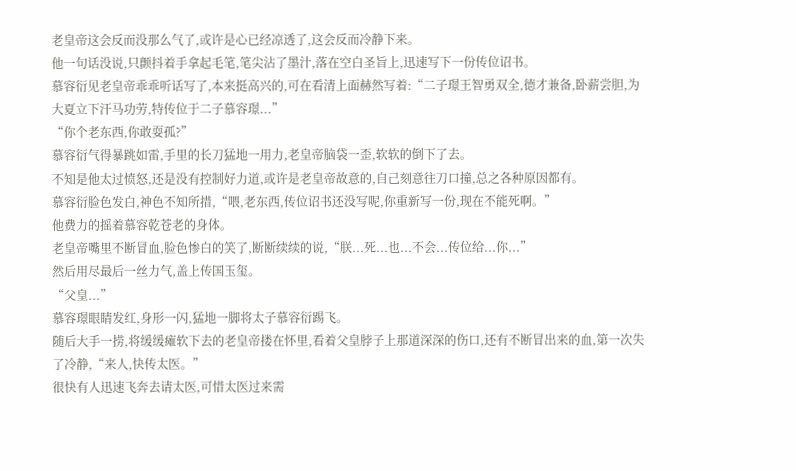老皇帝这会反而没那么气了,或许是心已经凉透了,这会反而冷静下来。
他一句话没说,只颤抖着手拿起毛笔,笔尖沾了墨汁,落在空白圣旨上,迅速写下一份传位诏书。
慕容衍见老皇帝乖乖听话写了,本来挺高兴的,可在看清上面赫然写着:“二子璟王智勇双全,德才兼备,卧薪尝胆,为大夏立下汗马功劳,特传位于二子慕容璟...”
“你个老东西,你敢耍孤?”
慕容衍气得暴跳如雷,手里的长刀猛地一用力,老皇帝脑袋一歪,软软的倒下了去。
不知是他太过愤怒,还是没有控制好力道,或许是老皇帝故意的,自己刻意往刀口撞,总之各种原因都有。
慕容衍脸色发白,神色不知所措,“喂,老东西,传位诏书还没写呢,你重新写一份,现在不能死啊。”
他费力的摇着慕容乾苍老的身体。
老皇帝嘴里不断冒血,脸色惨白的笑了,断断续续的说,“朕...死...也...不会...传位给...你...”
然后用尽最后一丝力气,盖上传国玉玺。
“父皇...”
慕容璟眼睛发红,身形一闪,猛地一脚将太子慕容衍踢飞。
随后大手一捞,将缓缓瘫软下去的老皇帝搂在怀里,看着父皇脖子上那道深深的伤口,还有不断冒出来的血,第一次失了冷静,“来人,快传太医。”
很快有人迅速飞奔去请太医,可惜太医过来需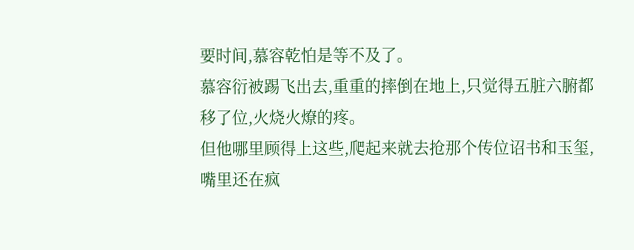要时间,慕容乾怕是等不及了。
慕容衍被踢飞出去,重重的摔倒在地上,只觉得五脏六腑都移了位,火烧火燎的疼。
但他哪里顾得上这些,爬起来就去抢那个传位诏书和玉玺,嘴里还在疯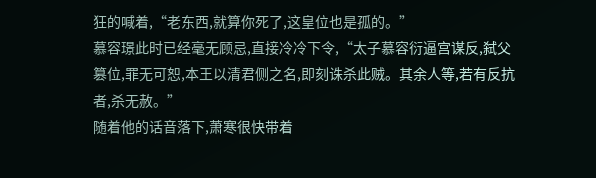狂的喊着,“老东西,就算你死了,这皇位也是孤的。”
慕容璟此时已经毫无顾忌,直接冷冷下令,“太子慕容衍逼宫谋反,弑父篡位,罪无可恕,本王以清君侧之名,即刻诛杀此贼。其余人等,若有反抗者,杀无赦。”
随着他的话音落下,萧寒很快带着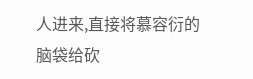人进来,直接将慕容衍的脑袋给砍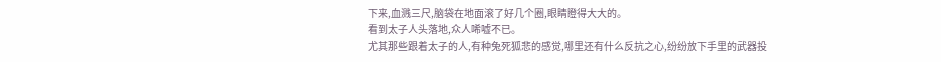下来,血溅三尺,脑袋在地面滚了好几个圈,眼睛瞪得大大的。
看到太子人头落地,众人唏嘘不已。
尤其那些跟着太子的人,有种兔死狐悲的感觉,哪里还有什么反抗之心,纷纷放下手里的武器投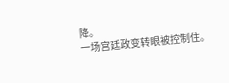降。
一场宫廷政变转眼被控制住。